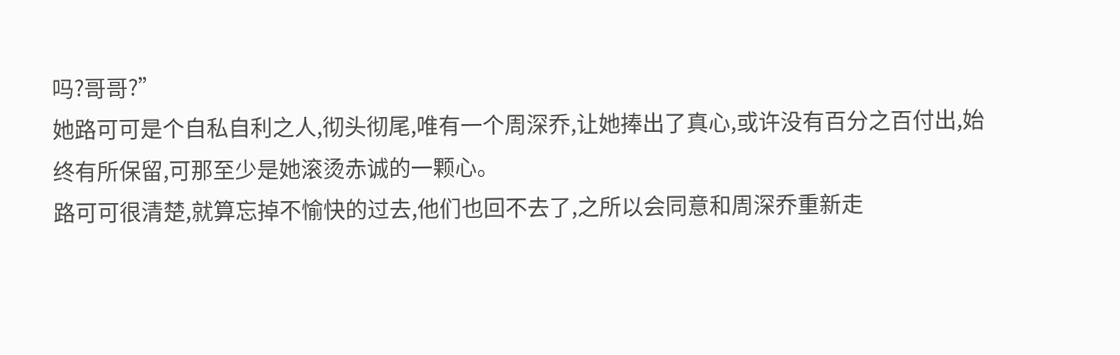吗?哥哥?”
她路可可是个自私自利之人,彻头彻尾,唯有一个周深乔,让她捧出了真心,或许没有百分之百付出,始终有所保留,可那至少是她滚烫赤诚的一颗心。
路可可很清楚,就算忘掉不愉快的过去,他们也回不去了,之所以会同意和周深乔重新走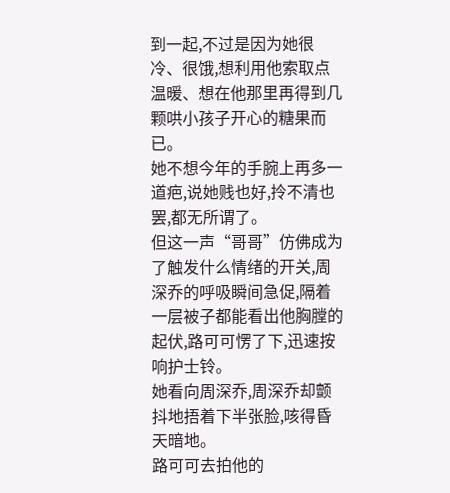到一起,不过是因为她很冷、很饿,想利用他索取点温暖、想在他那里再得到几颗哄小孩子开心的糖果而已。
她不想今年的手腕上再多一道疤,说她贱也好,拎不清也罢,都无所谓了。
但这一声“哥哥”仿佛成为了触发什么情绪的开关,周深乔的呼吸瞬间急促,隔着一层被子都能看出他胸膛的起伏,路可可愣了下,迅速按响护士铃。
她看向周深乔,周深乔却颤抖地捂着下半张脸,咳得昏天暗地。
路可可去拍他的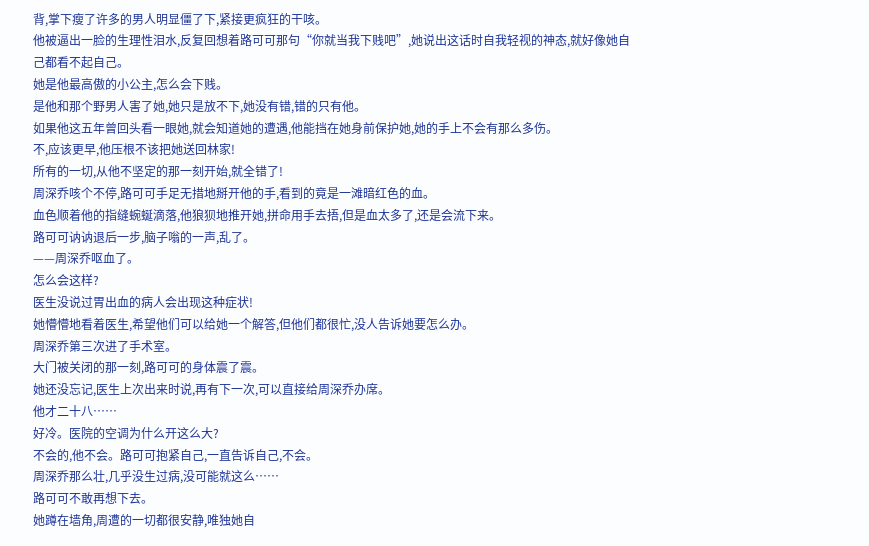背,掌下瘦了许多的男人明显僵了下,紧接更疯狂的干咳。
他被逼出一脸的生理性泪水,反复回想着路可可那句“你就当我下贱吧”,她说出这话时自我轻视的神态,就好像她自己都看不起自己。
她是他最高傲的小公主,怎么会下贱。
是他和那个野男人害了她,她只是放不下,她没有错,错的只有他。
如果他这五年曾回头看一眼她,就会知道她的遭遇,他能挡在她身前保护她,她的手上不会有那么多伤。
不,应该更早,他压根不该把她送回林家!
所有的一切,从他不坚定的那一刻开始,就全错了!
周深乔咳个不停,路可可手足无措地掰开他的手,看到的竟是一滩暗红色的血。
血色顺着他的指缝蜿蜒滴落,他狼狈地推开她,拼命用手去捂,但是血太多了,还是会流下来。
路可可讷讷退后一步,脑子嗡的一声,乱了。
——周深乔呕血了。
怎么会这样?
医生没说过胃出血的病人会出现这种症状!
她懵懵地看着医生,希望他们可以给她一个解答,但他们都很忙,没人告诉她要怎么办。
周深乔第三次进了手术室。
大门被关闭的那一刻,路可可的身体震了震。
她还没忘记,医生上次出来时说,再有下一次,可以直接给周深乔办席。
他才二十八……
好冷。医院的空调为什么开这么大?
不会的,他不会。路可可抱紧自己,一直告诉自己,不会。
周深乔那么壮,几乎没生过病,没可能就这么……
路可可不敢再想下去。
她蹲在墙角,周遭的一切都很安静,唯独她自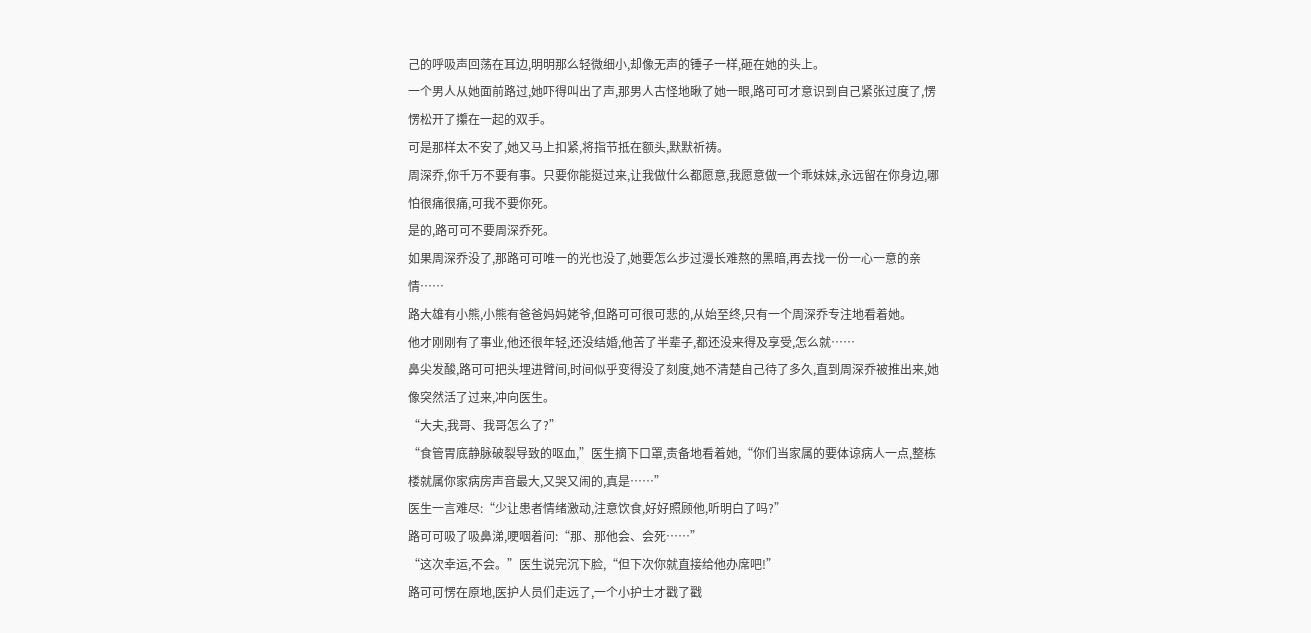己的呼吸声回荡在耳边,明明那么轻微细小,却像无声的锤子一样,砸在她的头上。
一个男人从她面前路过,她吓得叫出了声,那男人古怪地瞅了她一眼,路可可才意识到自己紧张过度了,愣愣松开了攥在一起的双手。
可是那样太不安了,她又马上扣紧,将指节抵在额头,默默祈祷。
周深乔,你千万不要有事。只要你能挺过来,让我做什么都愿意,我愿意做一个乖妹妹,永远留在你身边,哪怕很痛很痛,可我不要你死。
是的,路可可不要周深乔死。
如果周深乔没了,那路可可唯一的光也没了,她要怎么步过漫长难熬的黑暗,再去找一份一心一意的亲情……
路大雄有小熊,小熊有爸爸妈妈姥爷,但路可可很可悲的,从始至终,只有一个周深乔专注地看着她。
他才刚刚有了事业,他还很年轻,还没结婚,他苦了半辈子,都还没来得及享受,怎么就……
鼻尖发酸,路可可把头埋进臂间,时间似乎变得没了刻度,她不清楚自己待了多久,直到周深乔被推出来,她像突然活了过来,冲向医生。
“大夫,我哥、我哥怎么了?”
“食管胃底静脉破裂导致的呕血,”医生摘下口罩,责备地看着她,“你们当家属的要体谅病人一点,整栋楼就属你家病房声音最大,又哭又闹的,真是……”
医生一言难尽:“少让患者情绪激动,注意饮食,好好照顾他,听明白了吗?”
路可可吸了吸鼻涕,哽咽着问:“那、那他会、会死……”
“这次幸运,不会。”医生说完沉下脸,“但下次你就直接给他办席吧!”
路可可愣在原地,医护人员们走远了,一个小护士才戳了戳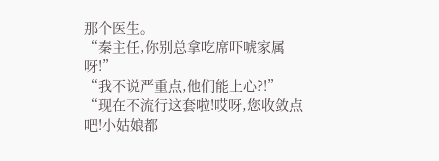那个医生。
“秦主任,你别总拿吃席吓唬家属呀!”
“我不说严重点,他们能上心?!”
“现在不流行这套啦!哎呀,您收敛点吧!小姑娘都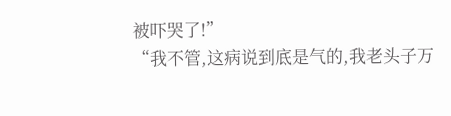被吓哭了!”
“我不管,这病说到底是气的,我老头子万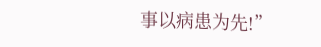事以病患为先!”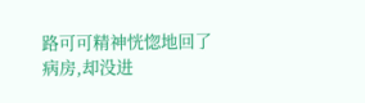路可可精神恍惚地回了病房,却没进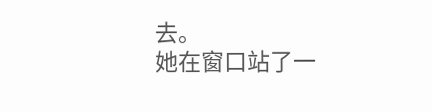去。
她在窗口站了一